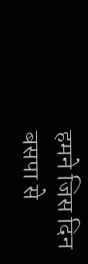हमने जिस दिन बसपा से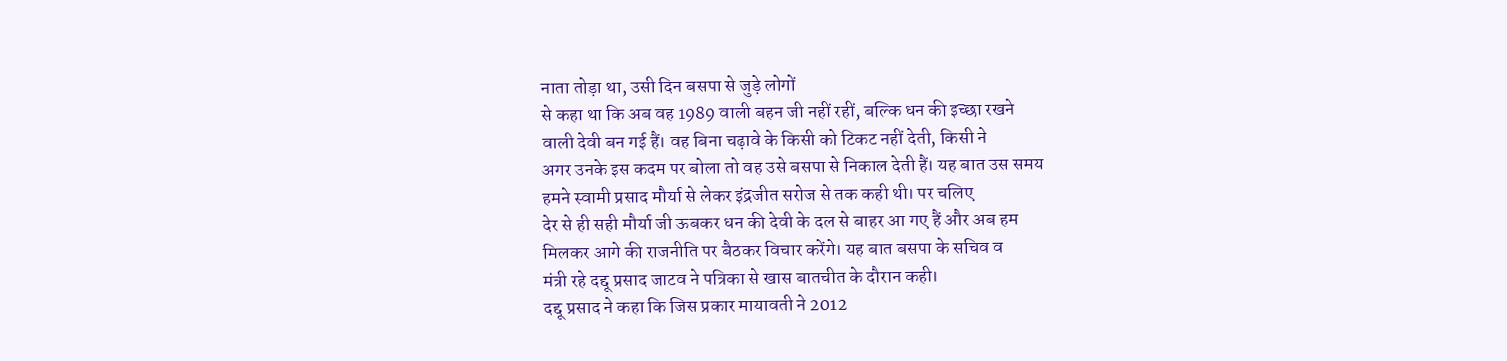नाता तोड़ा था, उसी दिन बसपा से जुड़े लोगों
से कहा था कि अब वह 1989 वाली बहन जी नहीं रहीं, बल्कि धन की इच्छा रखने
वाली देवी बन गई हैं। वह बिना चढ़ावे के किसी को टिकट नहीं देती, किसी ने
अगर उनके इस कदम पर बोला तो वह उसे बसपा से निकाल देती हैं। यह बात उस समय
हमने स्वामी प्रसाद मौर्या से लेकर इंद्रजीत सरोज से तक कही थी। पर चलिए
देर से ही सही मौर्या जी ऊबकर धन की देवी के दल से बाहर आ गए हैं और अब हम
मिलकर आगे की राजनीति पर बैठकर विचार करेंगे। यह बात बसपा के सचिव व
मंत्री रहे दद्दू प्रसाद जाटव ने पत्रिका से खास बातचीत के दौरान कही।
दद्दू प्रसाद ने कहा कि जिस प्रकार मायावती ने 2012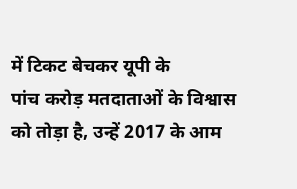में टिकट बेचकर यूपी के
पांच करोड़ मतदाताओं के विश्वास को तोड़ा है, उन्हें 2017 के आम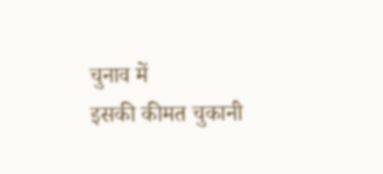चुनाव में
इसकी कीमत चुकानी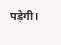पड़ेगी।